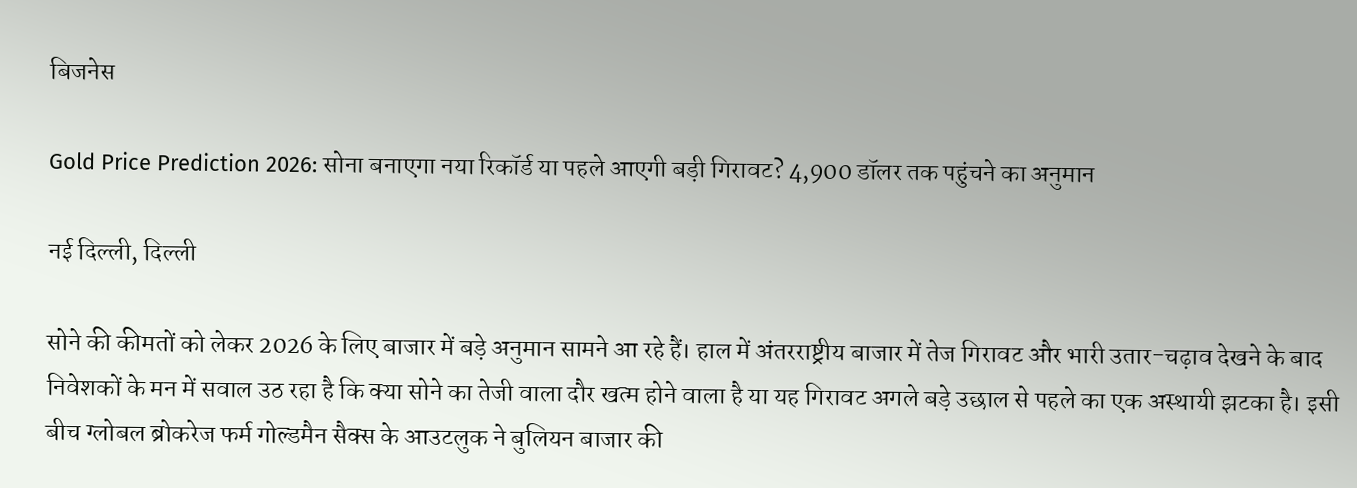बिजनेस

Gold Price Prediction 2026: सोना बनाएगा नया रिकॉर्ड या पहले आएगी बड़ी गिरावट? 4,900 डॉलर तक पहुंचने का अनुमान

नई दिल्ली, दिल्ली

सोने की कीमतों को लेकर 2026 के लिए बाजार में बड़े अनुमान सामने आ रहे हैं। हाल में अंतरराष्ट्रीय बाजार में तेज गिरावट और भारी उतार-चढ़ाव देखने के बाद निवेशकों के मन में सवाल उठ रहा है कि क्या सोने का तेजी वाला दौर खत्म होने वाला है या यह गिरावट अगले बड़े उछाल से पहले का एक अस्थायी झटका है। इसी बीच ग्लोबल ब्रोकरेज फर्म गोल्डमैन सैक्स के आउटलुक ने बुलियन बाजार की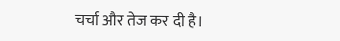चर्चा और तेज कर दी है।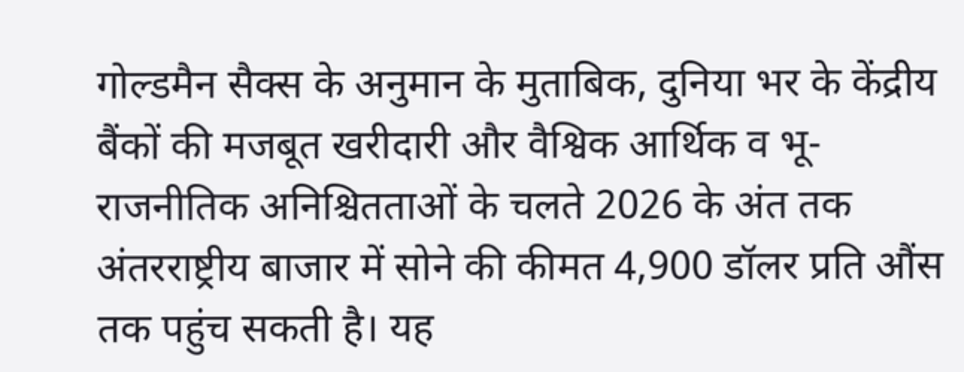गोल्डमैन सैक्स के अनुमान के मुताबिक, दुनिया भर के केंद्रीय बैंकों की मजबूत खरीदारी और वैश्विक आर्थिक व भू-राजनीतिक अनिश्चितताओं के चलते 2026 के अंत तक अंतरराष्ट्रीय बाजार में सोने की कीमत 4,900 डॉलर प्रति औंस तक पहुंच सकती है। यह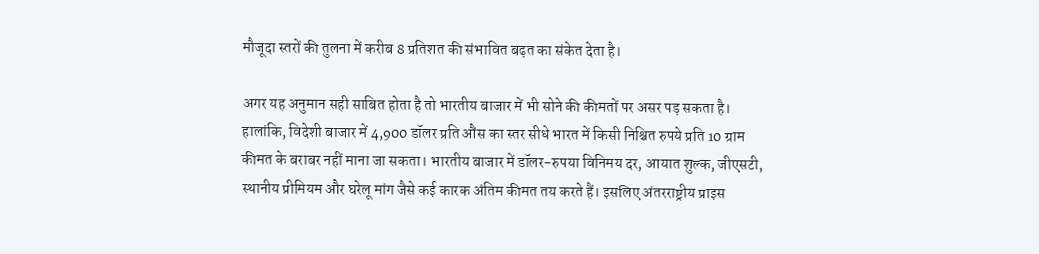मौजूदा स्तरों की तुलना में करीब 8 प्रतिशत की संभावित बढ़त का संकेत देता है।

अगर यह अनुमान सही साबित होता है तो भारतीय बाजार में भी सोने की कीमतों पर असर पड़ सकता है। हालांकि, विदेशी बाजार में 4,900 डॉलर प्रति औंस का स्तर सीधे भारत में किसी निश्चित रुपये प्रति 10 ग्राम कीमत के बराबर नहीं माना जा सकता। भारतीय बाजार में डॉलर-रुपया विनिमय दर, आयात शुल्क, जीएसटी, स्थानीय प्रीमियम और घरेलू मांग जैसे कई कारक अंतिम कीमत तय करते हैं। इसलिए अंतरराष्ट्रीय प्राइस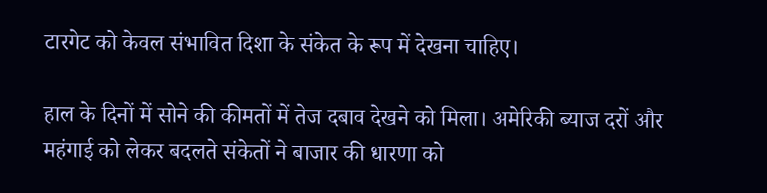टारगेट को केवल संभावित दिशा के संकेत के रूप में देखना चाहिए।

हाल के दिनों में सोने की कीमतों में तेज दबाव देखने को मिला। अमेरिकी ब्याज दरों और महंगाई को लेकर बदलते संकेतों ने बाजार की धारणा को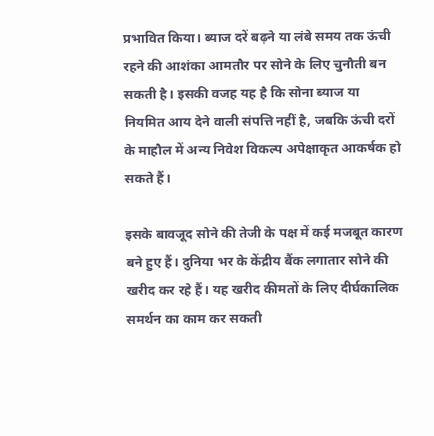प्रभावित किया। ब्याज दरें बढ़ने या लंबे समय तक ऊंची रहने की आशंका आमतौर पर सोने के लिए चुनौती बन सकती है। इसकी वजह यह है कि सोना ब्याज या नियमित आय देने वाली संपत्ति नहीं है, जबकि ऊंची दरों के माहौल में अन्य निवेश विकल्प अपेक्षाकृत आकर्षक हो सकते हैं।

इसके बावजूद सोने की तेजी के पक्ष में कई मजबूत कारण बने हुए हैं। दुनिया भर के केंद्रीय बैंक लगातार सोने की खरीद कर रहे हैं। यह खरीद कीमतों के लिए दीर्घकालिक समर्थन का काम कर सकती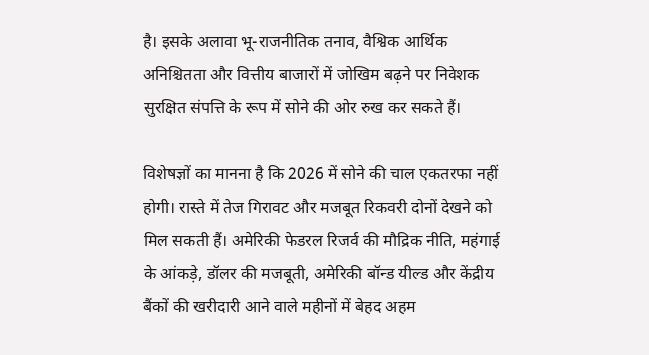है। इसके अलावा भू-राजनीतिक तनाव, वैश्विक आर्थिक अनिश्चितता और वित्तीय बाजारों में जोखिम बढ़ने पर निवेशक सुरक्षित संपत्ति के रूप में सोने की ओर रुख कर सकते हैं।

विशेषज्ञों का मानना है कि 2026 में सोने की चाल एकतरफा नहीं होगी। रास्ते में तेज गिरावट और मजबूत रिकवरी दोनों देखने को मिल सकती हैं। अमेरिकी फेडरल रिजर्व की मौद्रिक नीति, महंगाई के आंकड़े, डॉलर की मजबूती, अमेरिकी बॉन्ड यील्ड और केंद्रीय बैंकों की खरीदारी आने वाले महीनों में बेहद अहम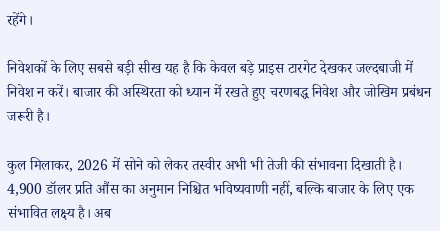रहेंगे।

निवेशकों के लिए सबसे बड़ी सीख यह है कि केवल बड़े प्राइस टारगेट देखकर जल्दबाजी में निवेश न करें। बाजार की अस्थिरता को ध्यान में रखते हुए चरणबद्ध निवेश और जोखिम प्रबंधन जरूरी है।

कुल मिलाकर, 2026 में सोने को लेकर तस्वीर अभी भी तेजी की संभावना दिखाती है। 4,900 डॉलर प्रति औंस का अनुमान निश्चित भविष्यवाणी नहीं, बल्कि बाजार के लिए एक संभावित लक्ष्य है। अब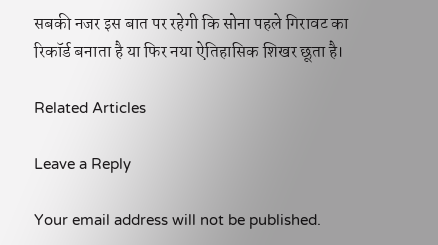सबकी नजर इस बात पर रहेगी कि सोना पहले गिरावट का रिकॉर्ड बनाता है या फिर नया ऐतिहासिक शिखर छूता है।

Related Articles

Leave a Reply

Your email address will not be published.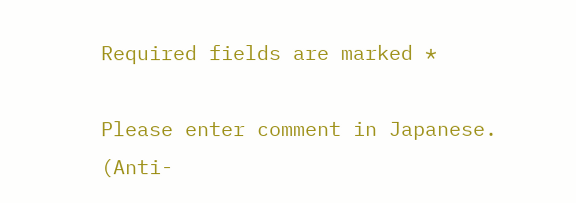Required fields are marked *

Please enter comment in Japanese. (Anti-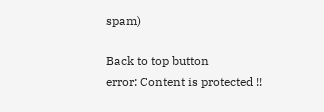spam)

Back to top button
error: Content is protected !!